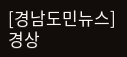[경남도민뉴스] 경상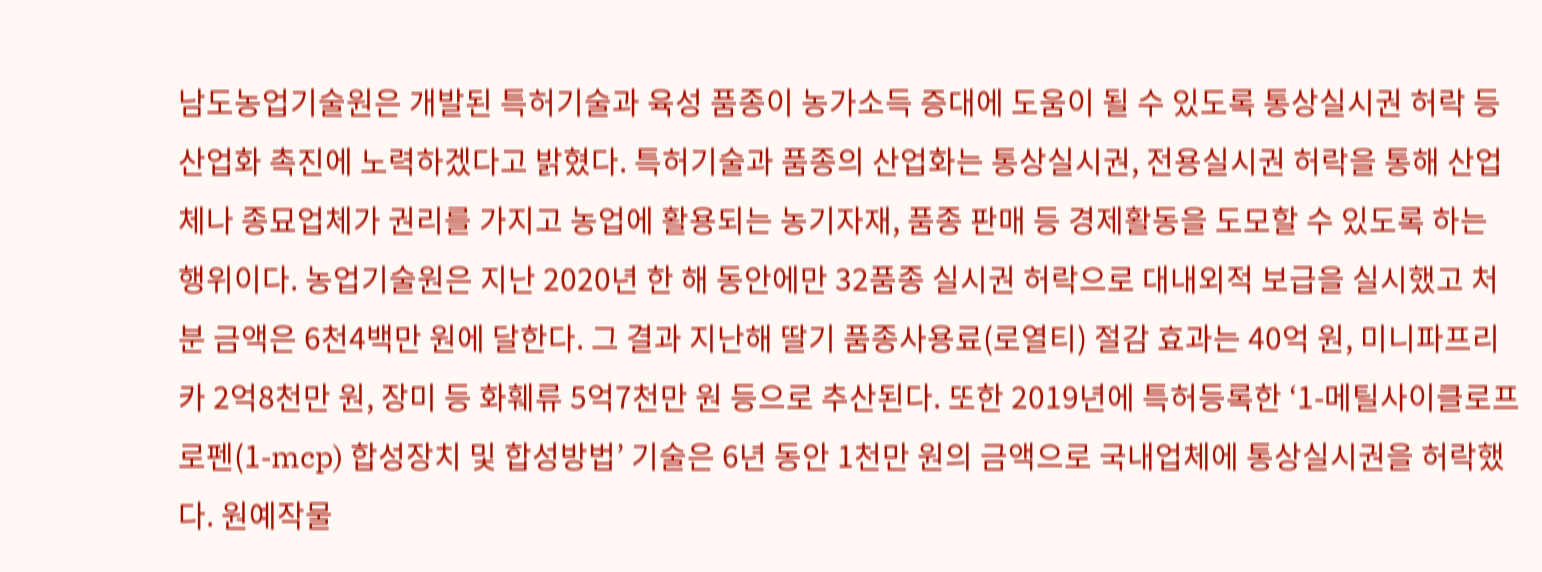남도농업기술원은 개발된 특허기술과 육성 품종이 농가소득 증대에 도움이 될 수 있도록 통상실시권 허락 등 산업화 촉진에 노력하겠다고 밝혔다. 특허기술과 품종의 산업화는 통상실시권, 전용실시권 허락을 통해 산업체나 종묘업체가 권리를 가지고 농업에 활용되는 농기자재, 품종 판매 등 경제활동을 도모할 수 있도록 하는 행위이다. 농업기술원은 지난 2020년 한 해 동안에만 32품종 실시권 허락으로 대내외적 보급을 실시했고 처분 금액은 6천4백만 원에 달한다. 그 결과 지난해 딸기 품종사용료(로열티) 절감 효과는 40억 원, 미니파프리카 2억8천만 원, 장미 등 화훼류 5억7천만 원 등으로 추산된다. 또한 2019년에 특허등록한 ‘1-메틸사이클로프로펜(1-mcp) 합성장치 및 합성방법’ 기술은 6년 동안 1천만 원의 금액으로 국내업체에 통상실시권을 허락했다. 원예작물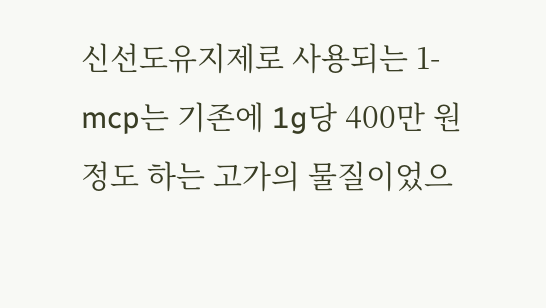신선도유지제로 사용되는 1-mcp는 기존에 1g당 400만 원 정도 하는 고가의 물질이었으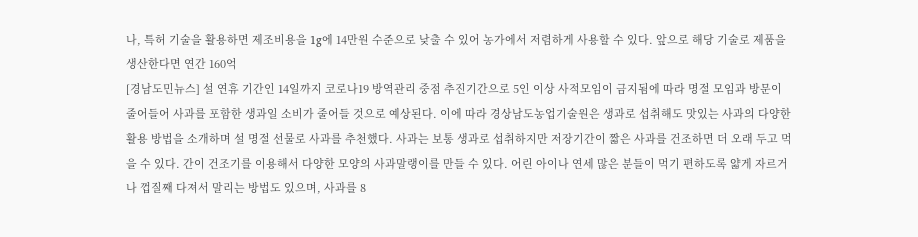나, 특허 기술을 활용하면 제조비용을 1g에 14만원 수준으로 낮출 수 있어 농가에서 저렴하게 사용할 수 있다. 앞으로 해당 기술로 제품을 생산한다면 연간 160억
[경남도민뉴스] 설 연휴 기간인 14일까지 코로나19 방역관리 중점 추진기간으로 5인 이상 사적모임이 금지됨에 따라 명절 모임과 방문이 줄어들어 사과를 포함한 생과일 소비가 줄어들 것으로 예상된다. 이에 따라 경상남도농업기술원은 생과로 섭취해도 맛있는 사과의 다양한 활용 방법을 소개하며 설 명절 선물로 사과를 추천했다. 사과는 보통 생과로 섭취하지만 저장기간이 짧은 사과를 건조하면 더 오래 두고 먹을 수 있다. 간이 건조기를 이용해서 다양한 모양의 사과말랭이를 만들 수 있다. 어린 아이나 연세 많은 분들이 먹기 편하도록 얇게 자르거나 껍질째 다져서 말리는 방법도 있으며, 사과를 8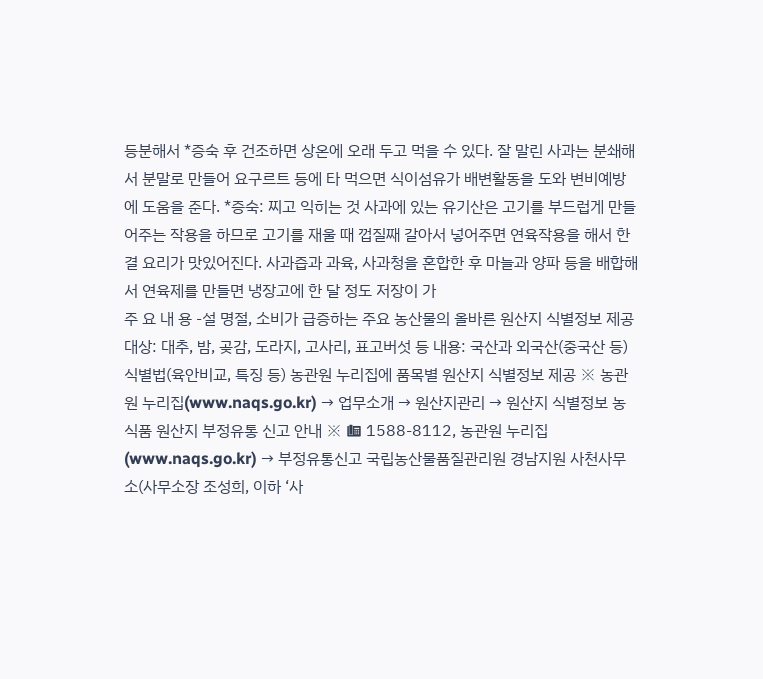등분해서 *증숙 후 건조하면 상온에 오래 두고 먹을 수 있다. 잘 말린 사과는 분쇄해서 분말로 만들어 요구르트 등에 타 먹으면 식이섬유가 배변활동을 도와 변비예방에 도움을 준다. *증숙: 찌고 익히는 것 사과에 있는 유기산은 고기를 부드럽게 만들어주는 작용을 하므로 고기를 재울 때 껍질째 갈아서 넣어주면 연육작용을 해서 한결 요리가 맛있어진다. 사과즙과 과육, 사과청을 혼합한 후 마늘과 양파 등을 배합해서 연육제를 만들면 냉장고에 한 달 정도 저장이 가
주 요 내 용 -설 명절, 소비가 급증하는 주요 농산물의 올바른 원산지 식별정보 제공 대상: 대추, 밤, 곶감, 도라지, 고사리, 표고버섯 등 내용: 국산과 외국산(중국산 등) 식별법(육안비교, 특징 등) 농관원 누리집에 품목별 원산지 식별정보 제공 ※ 농관원 누리집(www.naqs.go.kr) → 업무소개 → 원산지관리 → 원산지 식별정보 농식품 원산지 부정유통 신고 안내 ※ ☎ 1588-8112, 농관원 누리집(www.naqs.go.kr) → 부정유통신고 국립농산물품질관리원 경남지원 사천사무소(사무소장 조성희, 이하 ‘사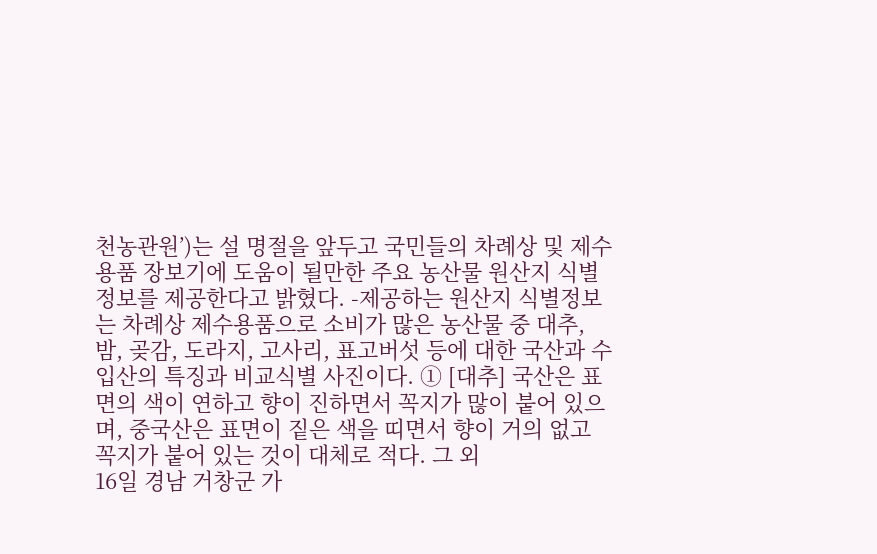천농관원’)는 설 명절을 앞두고 국민들의 차례상 및 제수용품 장보기에 도움이 될만한 주요 농산물 원산지 식별정보를 제공한다고 밝혔다. -제공하는 원산지 식별정보는 차례상 제수용품으로 소비가 많은 농산물 중 대추, 밤, 곶감, 도라지, 고사리, 표고버섯 등에 대한 국산과 수입산의 특징과 비교식별 사진이다. ① [대추] 국산은 표면의 색이 연하고 향이 진하면서 꼭지가 많이 붙어 있으며, 중국산은 표면이 짙은 색을 띠면서 향이 거의 없고 꼭지가 붙어 있는 것이 대체로 적다. 그 외
16일 경남 거창군 가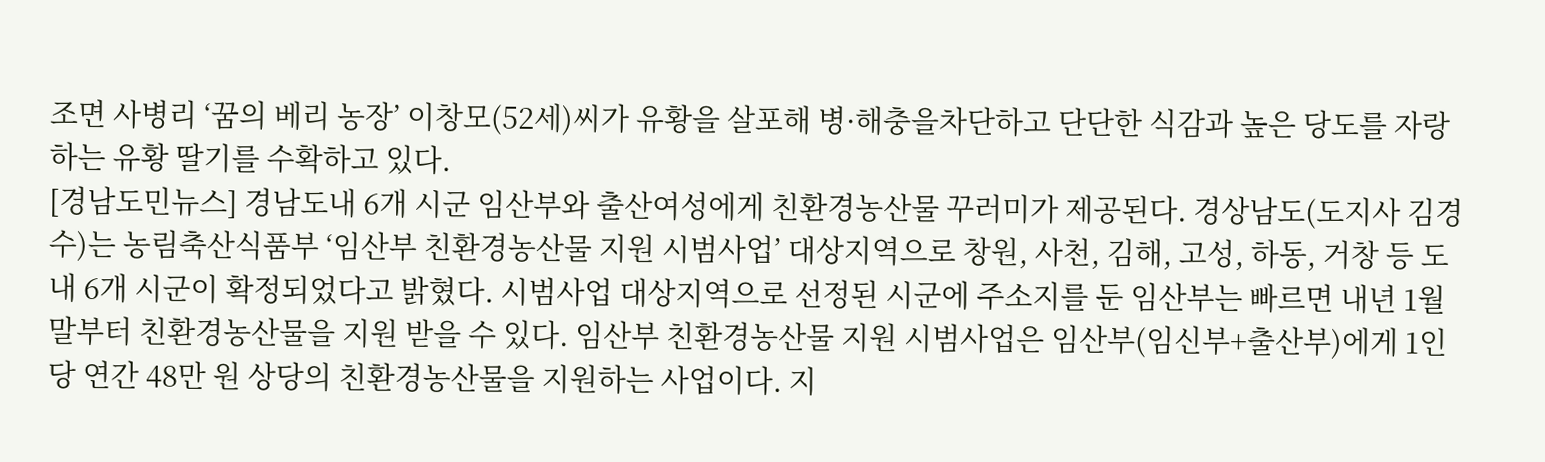조면 사병리 ‘꿈의 베리 농장’ 이창모(52세)씨가 유황을 살포해 병·해충을차단하고 단단한 식감과 높은 당도를 자랑하는 유황 딸기를 수확하고 있다.
[경남도민뉴스] 경남도내 6개 시군 임산부와 출산여성에게 친환경농산물 꾸러미가 제공된다. 경상남도(도지사 김경수)는 농림축산식품부 ‘임산부 친환경농산물 지원 시범사업’ 대상지역으로 창원, 사천, 김해, 고성, 하동, 거창 등 도내 6개 시군이 확정되었다고 밝혔다. 시범사업 대상지역으로 선정된 시군에 주소지를 둔 임산부는 빠르면 내년 1월말부터 친환경농산물을 지원 받을 수 있다. 임산부 친환경농산물 지원 시범사업은 임산부(임신부+출산부)에게 1인당 연간 48만 원 상당의 친환경농산물을 지원하는 사업이다. 지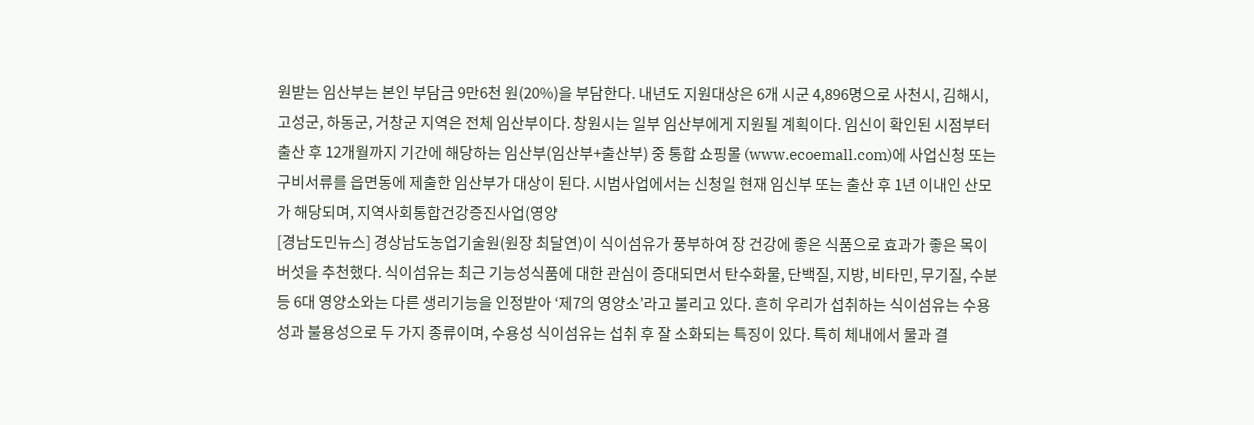원받는 임산부는 본인 부담금 9만6천 원(20%)을 부담한다. 내년도 지원대상은 6개 시군 4,896명으로 사천시, 김해시, 고성군, 하동군, 거창군 지역은 전체 임산부이다. 창원시는 일부 임산부에게 지원될 계획이다. 임신이 확인된 시점부터 출산 후 12개월까지 기간에 해당하는 임산부(임산부+출산부) 중 통합 쇼핑몰 (www.ecoemall.com)에 사업신청 또는 구비서류를 읍면동에 제출한 임산부가 대상이 된다. 시범사업에서는 신청일 현재 임신부 또는 출산 후 1년 이내인 산모가 해당되며, 지역사회통합건강증진사업(영양
[경남도민뉴스] 경상남도농업기술원(원장 최달연)이 식이섬유가 풍부하여 장 건강에 좋은 식품으로 효과가 좋은 목이버섯을 추천했다. 식이섬유는 최근 기능성식품에 대한 관심이 증대되면서 탄수화물, 단백질, 지방, 비타민, 무기질, 수분 등 6대 영양소와는 다른 생리기능을 인정받아 ‘제7의 영양소’라고 불리고 있다. 흔히 우리가 섭취하는 식이섬유는 수용성과 불용성으로 두 가지 종류이며, 수용성 식이섬유는 섭취 후 잘 소화되는 특징이 있다. 특히 체내에서 물과 결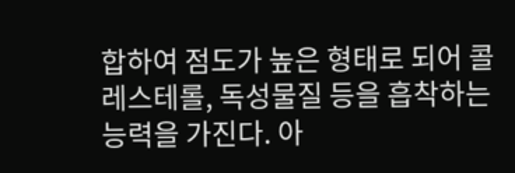합하여 점도가 높은 형태로 되어 콜레스테롤, 독성물질 등을 흡착하는 능력을 가진다. 아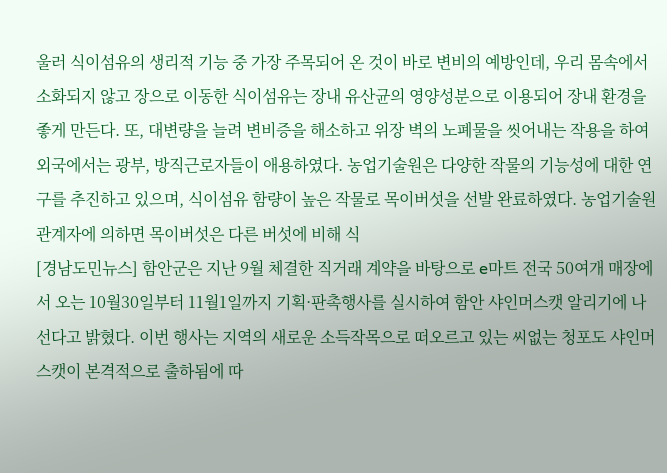울러 식이섬유의 생리적 기능 중 가장 주목되어 온 것이 바로 변비의 예방인데, 우리 몸속에서 소화되지 않고 장으로 이동한 식이섬유는 장내 유산균의 영양성분으로 이용되어 장내 환경을 좋게 만든다. 또, 대변량을 늘려 변비증을 해소하고 위장 벽의 노폐물을 씻어내는 작용을 하여 외국에서는 광부, 방직근로자들이 애용하였다. 농업기술원은 다양한 작물의 기능성에 대한 연구를 추진하고 있으며, 식이섬유 함량이 높은 작물로 목이버섯을 선발 완료하였다. 농업기술원 관계자에 의하면 목이버섯은 다른 버섯에 비해 식
[경남도민뉴스] 함안군은 지난 9월 체결한 직거래 계약을 바탕으로 e마트 전국 50여개 매장에서 오는 10월30일부터 11월1일까지 기획·판촉행사를 실시하여 함안 샤인머스캣 알리기에 나선다고 밝혔다. 이번 행사는 지역의 새로운 소득작목으로 떠오르고 있는 씨없는 청포도 샤인머스캣이 본격적으로 출하됨에 따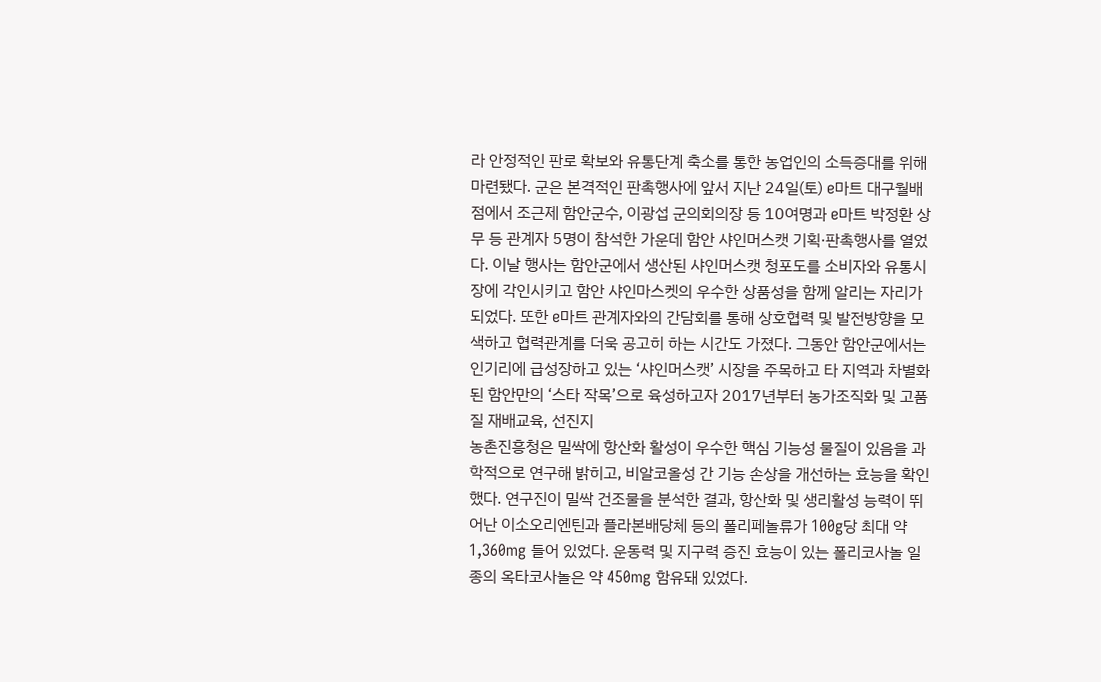라 안정적인 판로 확보와 유통단계 축소를 통한 농업인의 소득증대를 위해 마련됐다. 군은 본격적인 판촉행사에 앞서 지난 24일(토) e마트 대구월배점에서 조근제 함안군수, 이광섭 군의회의장 등 10여명과 e마트 박정환 상무 등 관계자 5명이 참석한 가운데 함안 샤인머스캣 기획·판촉행사를 열었다. 이날 행사는 함안군에서 생산된 샤인머스캣 청포도를 소비자와 유통시장에 각인시키고 함안 샤인마스켓의 우수한 상품성을 함께 알리는 자리가 되었다. 또한 e마트 관계자와의 간담회를 통해 상호협력 및 발전방향을 모색하고 협력관계를 더욱 공고히 하는 시간도 가졌다. 그동안 함안군에서는 인기리에 급성장하고 있는 ‘샤인머스캣’ 시장을 주목하고 타 지역과 차별화된 함안만의 ‘스타 작목’으로 육성하고자 2017년부터 농가조직화 및 고품질 재배교육, 선진지
농촌진흥청은 밀싹에 항산화 활성이 우수한 핵심 기능성 물질이 있음을 과학적으로 연구해 밝히고, 비알코올성 간 기능 손상을 개선하는 효능을 확인했다. 연구진이 밀싹 건조물을 분석한 결과, 항산화 및 생리활성 능력이 뛰어난 이소오리엔틴과 플라본배당체 등의 폴리페놀류가 100g당 최대 약 1,360mg 들어 있었다. 운동력 및 지구력 증진 효능이 있는 폴리코사놀 일종의 옥타코사놀은 약 450mg 함유돼 있었다.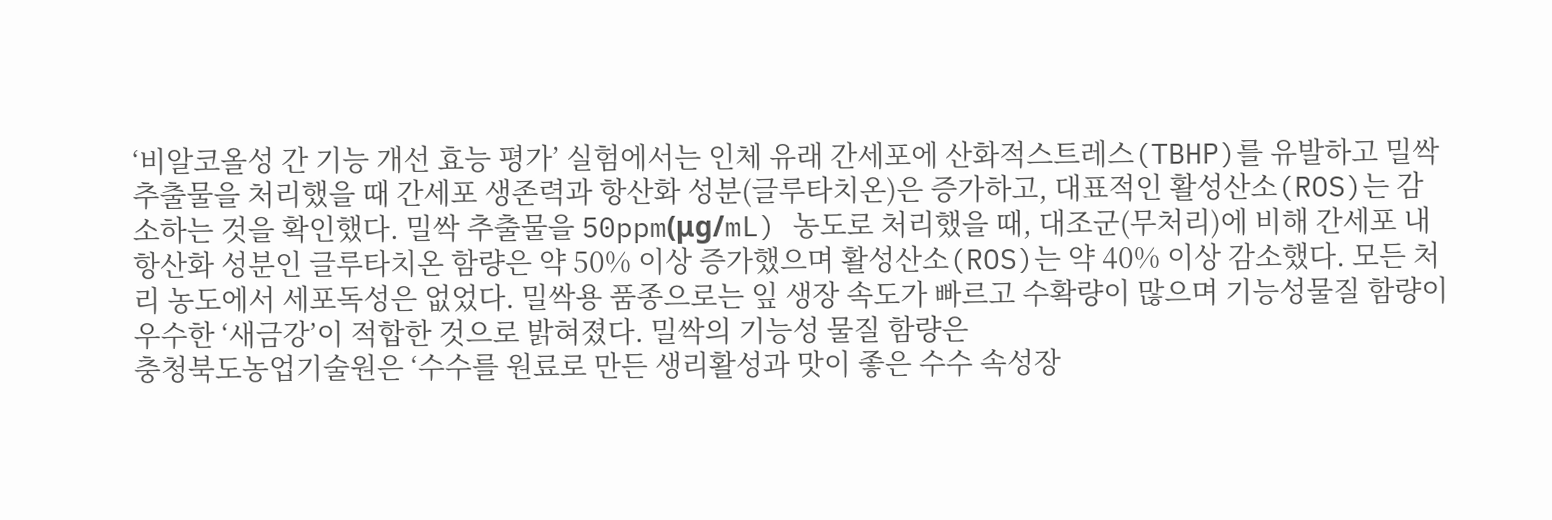‘비알코올성 간 기능 개선 효능 평가’ 실험에서는 인체 유래 간세포에 산화적스트레스(TBHP)를 유발하고 밀싹 추출물을 처리했을 때 간세포 생존력과 항산화 성분(글루타치온)은 증가하고, 대표적인 활성산소(ROS)는 감소하는 것을 확인했다. 밀싹 추출물을 50ppm(μg/mL) 농도로 처리했을 때, 대조군(무처리)에 비해 간세포 내 항산화 성분인 글루타치온 함량은 약 50% 이상 증가했으며 활성산소(ROS)는 약 40% 이상 감소했다. 모든 처리 농도에서 세포독성은 없었다. 밀싹용 품종으로는 잎 생장 속도가 빠르고 수확량이 많으며 기능성물질 함량이 우수한 ‘새금강’이 적합한 것으로 밝혀졌다. 밀싹의 기능성 물질 함량은
충청북도농업기술원은 ‘수수를 원료로 만든 생리활성과 맛이 좋은 수수 속성장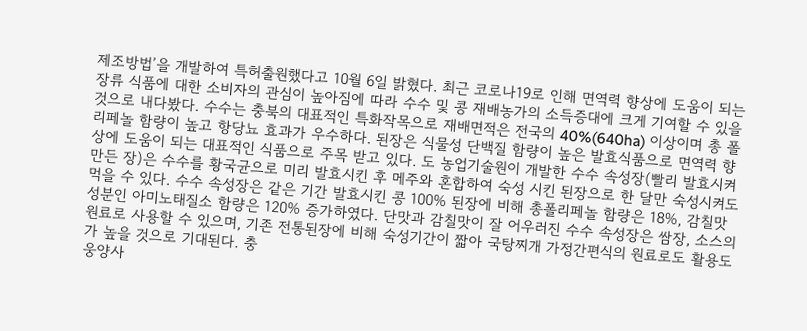제조방법’을 개발하여 특허출원했다고 10월 6일 밝혔다. 최근 코로나19로 인해 면역력 향상에 도움이 되는 장류 식품에 대한 소비자의 관심이 높아짐에 따라 수수 및 콩 재배농가의 소득증대에 크게 기여할 수 있을 것으로 내다봤다. 수수는 충북의 대표적인 특화작목으로 재배면적은 전국의 40%(640ha) 이상이며 총 폴리페놀 함량이 높고 항당뇨 효과가 우수하다. 된장은 식물성 단백질 함량이 높은 발효식품으로 면역력 향상에 도움이 되는 대표적인 식품으로 주목 받고 있다. 도 농업기술원이 개발한 수수 속성장(빨리 발효시켜 만든 장)은 수수를 황국균으로 미리 발효시킨 후 메주와 혼합하여 숙성 시킨 된장으로 한 달만 숙성시켜도 먹을 수 있다. 수수 속성장은 같은 기간 발효시킨 콩 100% 된장에 비해 총폴리페놀 함량은 18%, 감칠맛 성분인 아미노태질소 함량은 120% 증가하였다. 단맛과 감칠맛이 잘 어우러진 수수 속성장은 쌈장, 소스의 원료로 사용할 수 있으며, 기존 전통된장에 비해 숙성기간이 짧아 국탕찌개 가정간편식의 원료로도 활용도가 높을 것으로 기대된다. 충
웅양사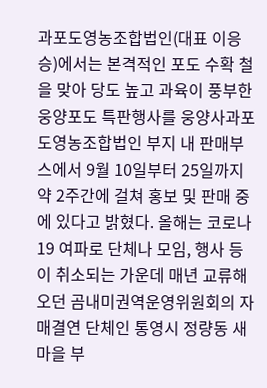과포도영농조합법인(대표 이응승)에서는 본격적인 포도 수확 철을 맞아 당도 높고 과육이 풍부한 웅양포도 특판행사를 웅양사과포도영농조합법인 부지 내 판매부스에서 9월 10일부터 25일까지 약 2주간에 걸쳐 홍보 및 판매 중에 있다고 밝혔다. 올해는 코로나19 여파로 단체나 모임, 행사 등이 취소되는 가운데 매년 교류해 오던 곰내미권역운영위원회의 자매결연 단체인 통영시 정량동 새마을 부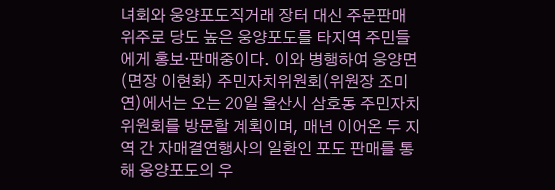녀회와 웅양포도직거래 장터 대신 주문판매 위주로 당도 높은 웅양포도를 타지역 주민들에게 홍보·판매중이다. 이와 병행하여 웅양면(면장 이현화) 주민자치위원회(위원장 조미연)에서는 오는 20일 울산시 삼호동 주민자치위원회를 방문할 계획이며, 매년 이어온 두 지역 간 자매결연행사의 일환인 포도 판매를 통해 웅양포도의 우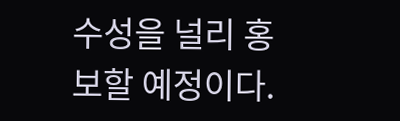수성을 널리 홍보할 예정이다.